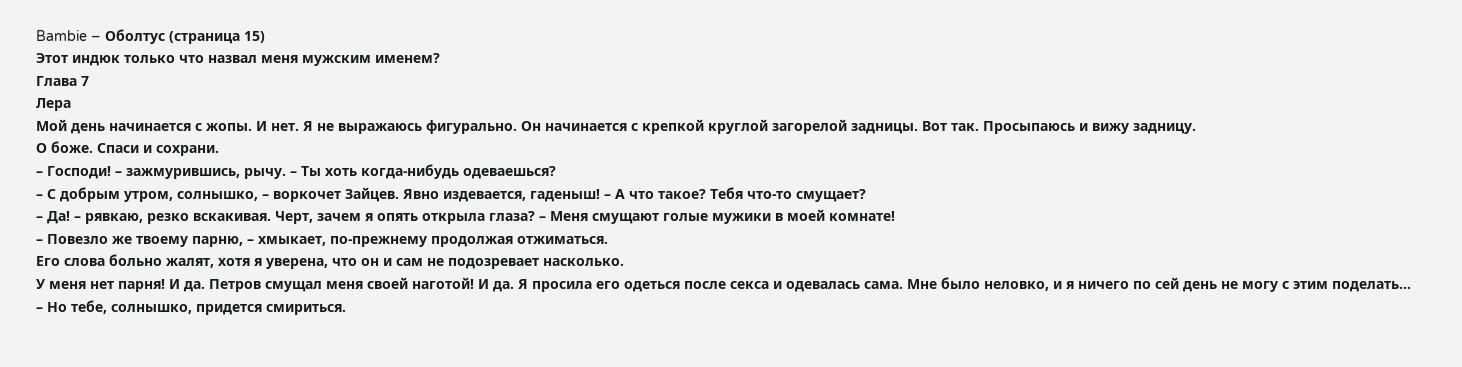Bambie – Оболтус (страница 15)
Этот индюк только что назвал меня мужским именем?
Глава 7
Лера
Мой день начинается с жопы. И нет. Я не выражаюсь фигурально. Он начинается с крепкой круглой загорелой задницы. Вот так. Просыпаюсь и вижу задницу.
О боже. Спаси и сохрани.
– Господи! – зажмурившись, рычу. – Ты хоть когда-нибудь одеваешься?
– С добрым утром, солнышко, – воркочет Зайцев. Явно издевается, гаденыш! – А что такое? Тебя что-то смущает?
– Да! – рявкаю, резко вскакивая. Черт, зачем я опять открыла глаза? – Меня смущают голые мужики в моей комнате!
– Повезло же твоему парню, – хмыкает, по-прежнему продолжая отжиматься.
Его слова больно жалят, хотя я уверена, что он и сам не подозревает насколько.
У меня нет парня! И да. Петров смущал меня своей наготой! И да. Я просила его одеться после секса и одевалась сама. Мне было неловко, и я ничего по сей день не могу с этим поделать…
– Но тебе, солнышко, придется смириться.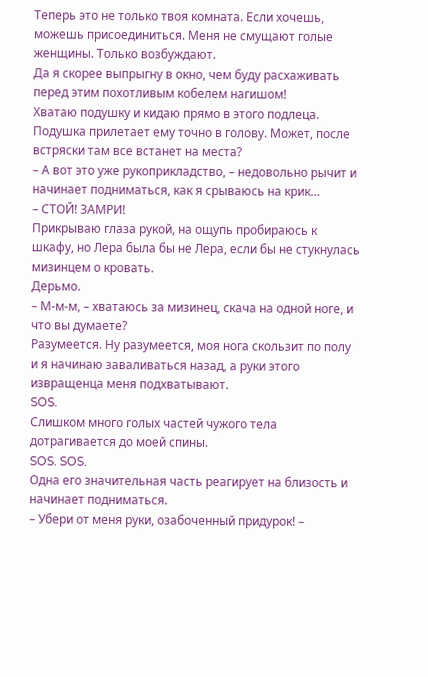Теперь это не только твоя комната. Если хочешь, можешь присоединиться. Меня не смущают голые женщины. Только возбуждают.
Да я скорее выпрыгну в окно, чем буду расхаживать перед этим похотливым кобелем нагишом!
Хватаю подушку и кидаю прямо в этого подлеца. Подушка прилетает ему точно в голову. Может, после встряски там все встанет на места?
– А вот это уже рукоприкладство, – недовольно рычит и начинает подниматься, как я срываюсь на крик…
– СТОЙ! ЗАМРИ!
Прикрываю глаза рукой, на ощупь пробираюсь к шкафу, но Лера была бы не Лера, если бы не стукнулась мизинцем о кровать.
Дерьмо.
– М-м-м, – хватаюсь за мизинец, скача на одной ноге, и что вы думаете?
Разумеется. Ну разумеется, моя нога скользит по полу и я начинаю заваливаться назад, а руки этого извращенца меня подхватывают.
SOS.
Слишком много голых частей чужого тела дотрагивается до моей спины.
SOS. SOS.
Одна его значительная часть реагирует на близость и начинает подниматься.
– Убери от меня руки, озабоченный придурок! –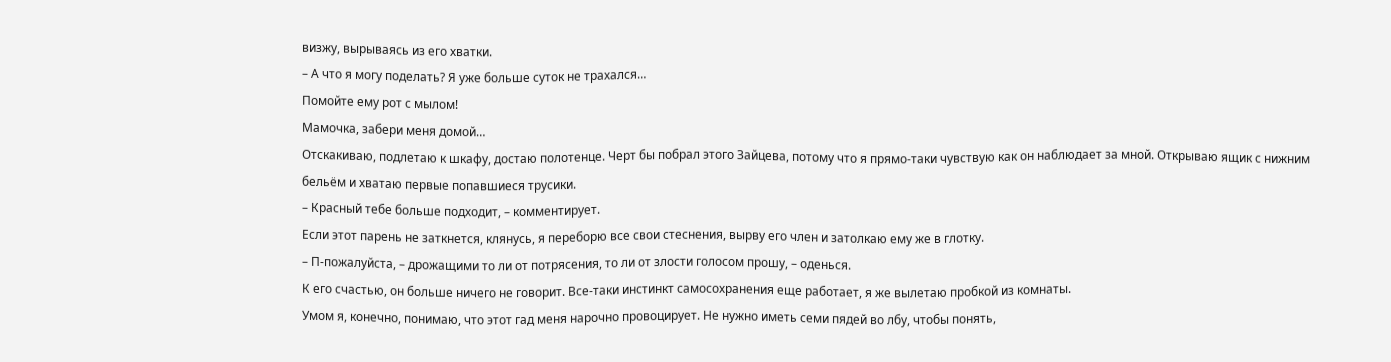визжу, вырываясь из его хватки.
– А что я могу поделать? Я уже больше суток не трахался…
Помойте ему рот с мылом!
Мамочка, забери меня домой…
Отскакиваю, подлетаю к шкафу, достаю полотенце. Черт бы побрал этого Зайцева, потому что я прямо-таки чувствую как он наблюдает за мной. Открываю ящик с нижним бельём и хватаю первые попавшиеся трусики.
– Красный тебе больше подходит, – комментирует.
Если этот парень не заткнется, клянусь, я переборю все свои стеснения, вырву его член и затолкаю ему же в глотку.
– П-пожалуйста, – дрожащими то ли от потрясения, то ли от злости голосом прошу, – оденься.
К его счастью, он больше ничего не говорит. Все-таки инстинкт самосохранения еще работает, я же вылетаю пробкой из комнаты.
Умом я, конечно, понимаю, что этот гад меня нарочно провоцирует. Не нужно иметь семи пядей во лбу, чтобы понять,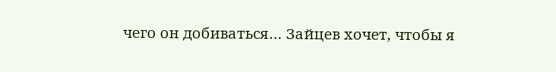чего он добиваться… Зайцев хочет, чтобы я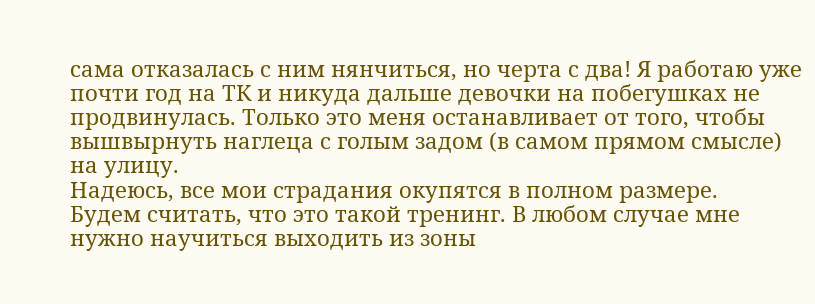сама отказалась с ним нянчиться, но черта с два! Я работаю уже почти год на ТК и никуда дальше девочки на побегушках не продвинулась. Только это меня останавливает от того, чтобы вышвырнуть наглеца с голым задом (в самом прямом смысле) на улицу.
Надеюсь, все мои страдания окупятся в полном размере.
Будем считать, что это такой тренинг. В любом случае мне нужно научиться выходить из зоны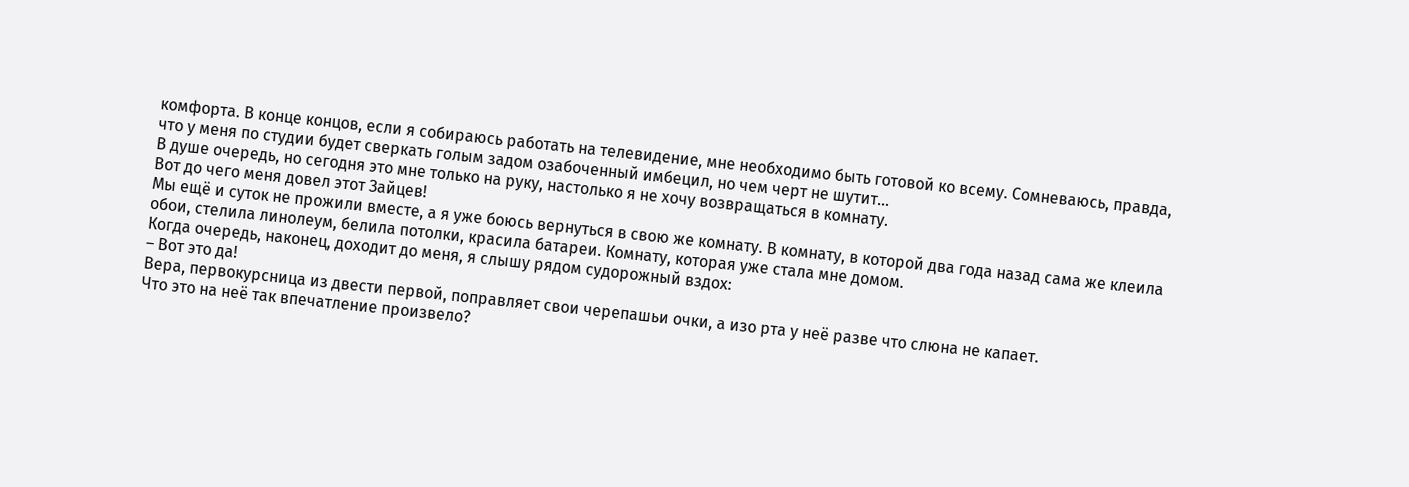комфорта. В конце концов, если я собираюсь работать на телевидение, мне необходимо быть готовой ко всему. Сомневаюсь, правда, что у меня по студии будет сверкать голым задом озабоченный имбецил, но чем черт не шутит…
В душе очередь, но сегодня это мне только на руку, настолько я не хочу возвращаться в комнату.
Вот до чего меня довел этот Зайцев!
Мы ещё и суток не прожили вместе, а я уже боюсь вернуться в свою же комнату. В комнату, в которой два года назад сама же клеила обои, стелила линолеум, белила потолки, красила батареи. Комнату, которая уже стала мне домом.
Когда очередь, наконец, доходит до меня, я слышу рядом судорожный вздох:
– Вот это да!
Вера, первокурсница из двести первой, поправляет свои черепашьи очки, а изо рта у неё разве что слюна не капает.
Что это на неё так впечатление произвело?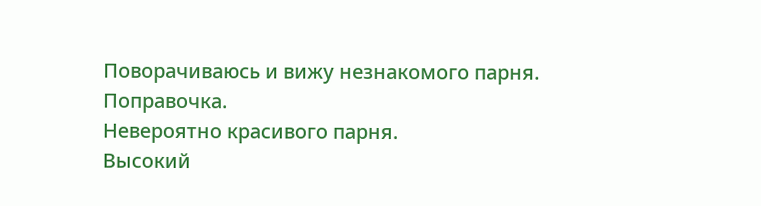Поворачиваюсь и вижу незнакомого парня.
Поправочка.
Невероятно красивого парня.
Высокий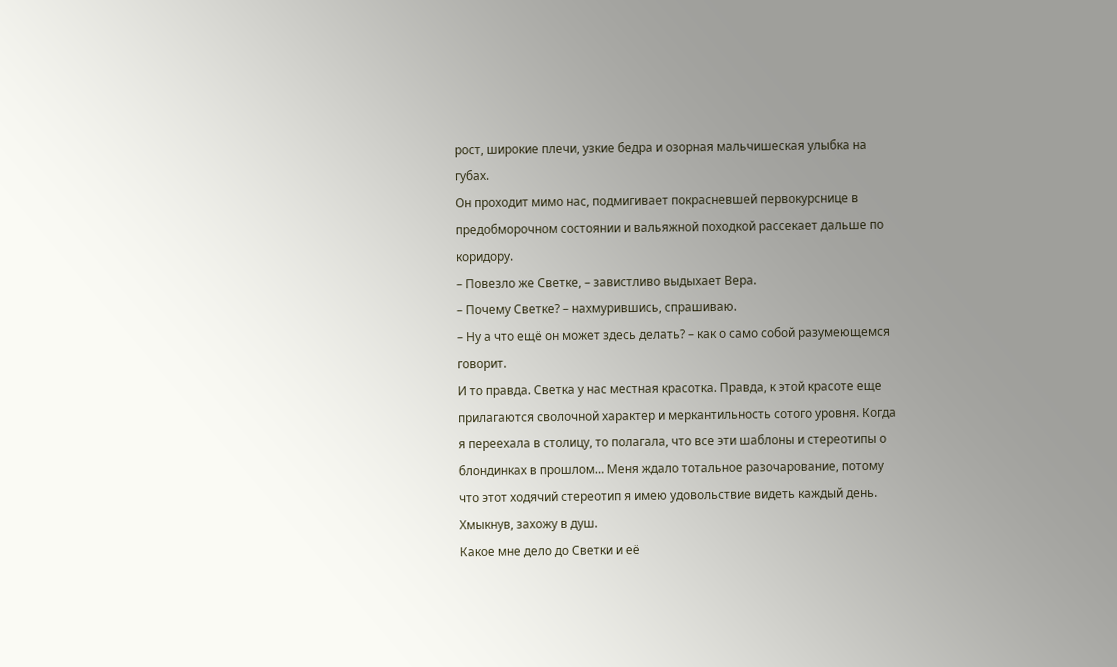рост, широкие плечи, узкие бедра и озорная мальчишеская улыбка на губах.
Он проходит мимо нас, подмигивает покрасневшей первокурснице в предобморочном состоянии и вальяжной походкой рассекает дальше по коридору.
– Повезло же Светке, – завистливо выдыхает Вера.
– Почему Светке? – нахмурившись, спрашиваю.
– Ну а что ещё он может здесь делать? – как о само собой разумеющемся говорит.
И то правда. Светка у нас местная красотка. Правда, к этой красоте еще прилагаются сволочной характер и меркантильность сотого уровня. Когда я переехала в столицу, то полагала, что все эти шаблоны и стереотипы о блондинках в прошлом… Меня ждало тотальное разочарование, потому что этот ходячий стереотип я имею удовольствие видеть каждый день.
Хмыкнув, захожу в душ.
Какое мне дело до Светки и её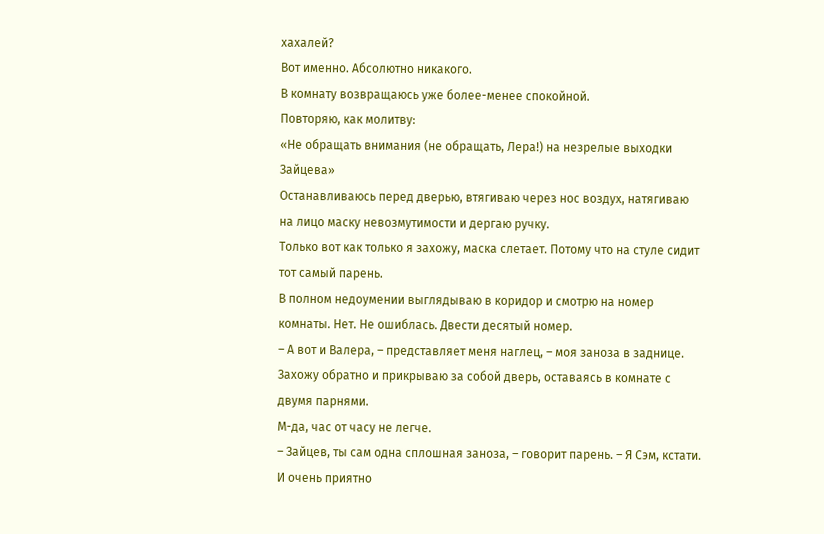хахалей?
Вот именно. Абсолютно никакого.
В комнату возвращаюсь уже более-менее спокойной.
Повторяю, как молитву:
«Не обращать внимания (не обращать, Лера!) на незрелые выходки Зайцева»
Останавливаюсь перед дверью, втягиваю через нос воздух, натягиваю на лицо маску невозмутимости и дергаю ручку.
Только вот как только я захожу, маска слетает. Потому что на стуле сидит тот самый парень.
В полном недоумении выглядываю в коридор и смотрю на номер комнаты. Нет. Не ошиблась. Двести десятый номер.
– А вот и Валера, – представляет меня наглец, – моя заноза в заднице.
Захожу обратно и прикрываю за собой дверь, оставаясь в комнате с двумя парнями.
М-да, час от часу не легче.
– Зайцев, ты сам одна сплошная заноза, – говорит парень. – Я Сэм, кстати. И очень приятно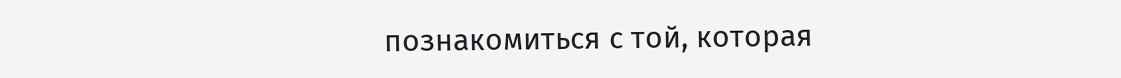познакомиться с той, которая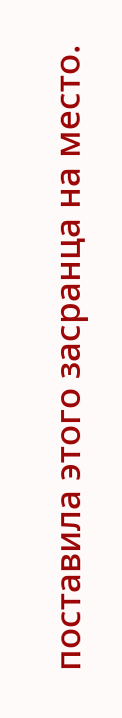поставила этого засранца на место.